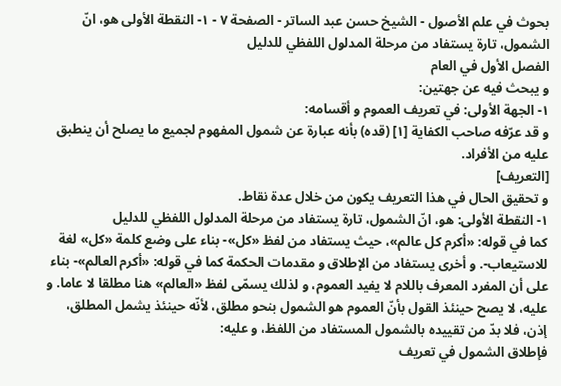بحوث في علم الأصول - الشيخ حسن عبد الساتر - الصفحة ٧ - ١- النقطة الأولى هو، انّ الشمول، تارة يستفاد من مرحلة المدلول اللفظي للدليل
الفصل الأول في العام
و يبحث فيه عن جهتين:
١- الجهة الأولى: في تعريف العموم و أقسامه:
و قد عرّفه صاحب الكفاية [١] (قده) بأنه عبارة عن شمول المفهوم لجميع ما يصلح أن ينطبق عليه من الأفراد.
[التعريف]
و تحقيق الحال في هذا التعريف يكون من خلال عدة نقاط.
١- النقطة الأولى: هو، انّ الشمول، تارة يستفاد من مرحلة المدلول اللفظي للدليل
كما في قوله: «أكرم كل عالم»، حيث يستفاد من لفظ «كل»- بناء على وضع كلمة «كل» لغة للاستيعاب-. و أخرى يستفاد من الإطلاق و مقدمات الحكمة كما في قوله: «أكرم العالم»- بناء على أن المفرد المعرف باللام لا يفيد العموم، و لذلك يسمّى لفظ «العالم» هنا مطلقا لا عاما. و عليه، لا يصح حينئذ القول بأنّ العموم هو الشمول بنحو مطلق، لأنّه حينئذ يشمل المطلق، إذن، فلا بدّ من تقييده بالشمول المستفاد من اللفظ، و عليه:
فإطلاق الشمول في تعريف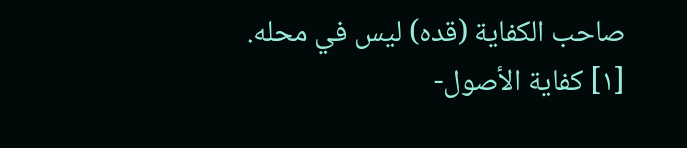صاحب الكفاية (قده) ليس في محله.
[١] كفاية الأصول-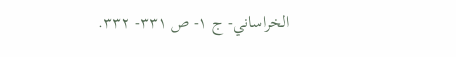الخراساني- ج ١- ص ٣٣١- ٣٣٢.